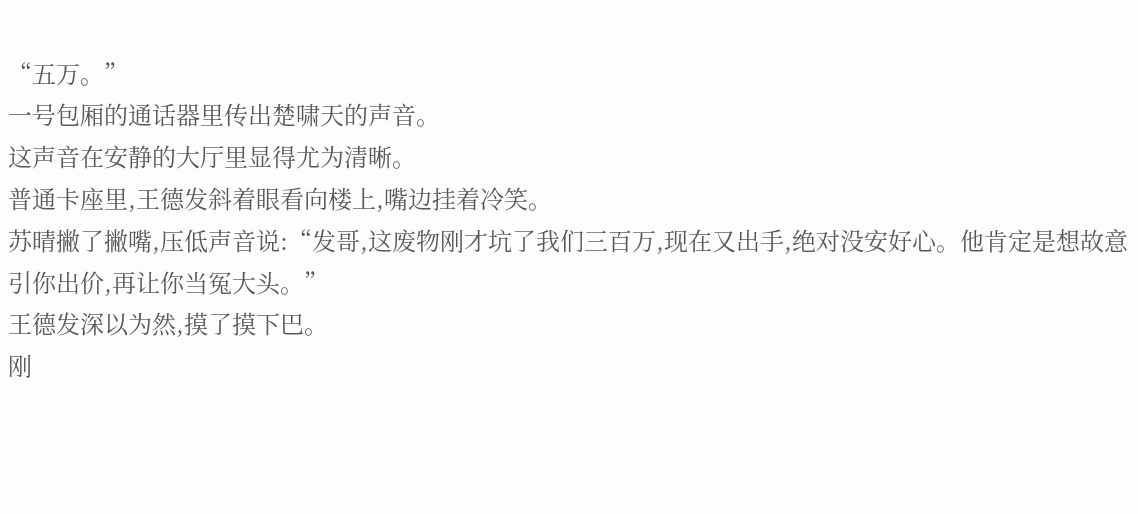“五万。”
一号包厢的通话器里传出楚啸天的声音。
这声音在安静的大厅里显得尤为清晰。
普通卡座里,王德发斜着眼看向楼上,嘴边挂着冷笑。
苏晴撇了撇嘴,压低声音说:“发哥,这废物刚才坑了我们三百万,现在又出手,绝对没安好心。他肯定是想故意引你出价,再让你当冤大头。”
王德发深以为然,摸了摸下巴。
刚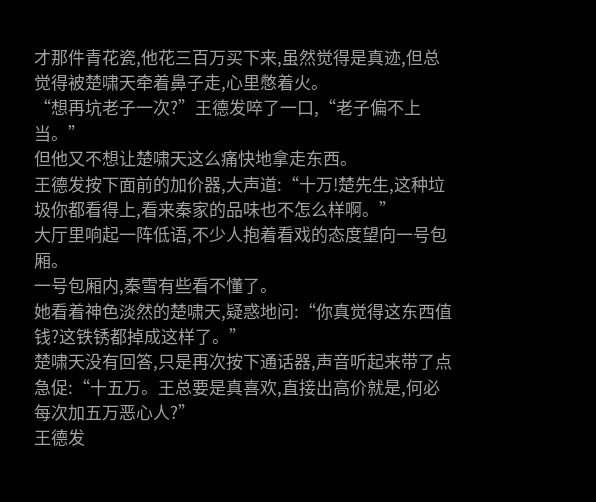才那件青花瓷,他花三百万买下来,虽然觉得是真迹,但总觉得被楚啸天牵着鼻子走,心里憋着火。
“想再坑老子一次?”王德发啐了一口,“老子偏不上当。”
但他又不想让楚啸天这么痛快地拿走东西。
王德发按下面前的加价器,大声道:“十万!楚先生,这种垃圾你都看得上,看来秦家的品味也不怎么样啊。”
大厅里响起一阵低语,不少人抱着看戏的态度望向一号包厢。
一号包厢内,秦雪有些看不懂了。
她看着神色淡然的楚啸天,疑惑地问:“你真觉得这东西值钱?这铁锈都掉成这样了。”
楚啸天没有回答,只是再次按下通话器,声音听起来带了点急促:“十五万。王总要是真喜欢,直接出高价就是,何必每次加五万恶心人?”
王德发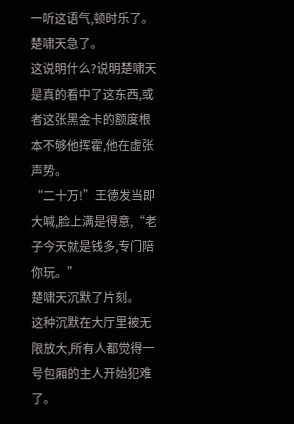一听这语气,顿时乐了。
楚啸天急了。
这说明什么?说明楚啸天是真的看中了这东西,或者这张黑金卡的额度根本不够他挥霍,他在虚张声势。
“二十万!”王德发当即大喊,脸上满是得意,“老子今天就是钱多,专门陪你玩。”
楚啸天沉默了片刻。
这种沉默在大厅里被无限放大,所有人都觉得一号包厢的主人开始犯难了。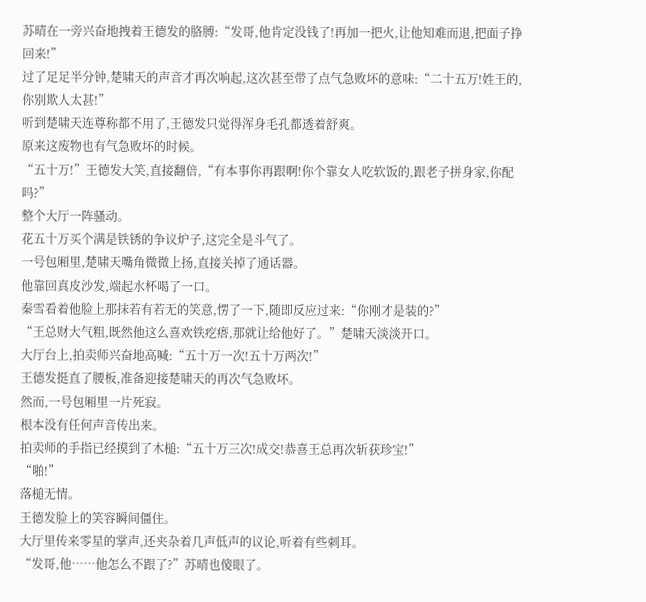苏晴在一旁兴奋地拽着王德发的胳膊:“发哥,他肯定没钱了!再加一把火,让他知难而退,把面子挣回来!”
过了足足半分钟,楚啸天的声音才再次响起,这次甚至带了点气急败坏的意味:“二十五万!姓王的,你别欺人太甚!”
听到楚啸天连尊称都不用了,王德发只觉得浑身毛孔都透着舒爽。
原来这废物也有气急败坏的时候。
“五十万!”王德发大笑,直接翻倍,“有本事你再跟啊!你个靠女人吃软饭的,跟老子拼身家,你配吗?”
整个大厅一阵骚动。
花五十万买个满是铁锈的争议炉子,这完全是斗气了。
一号包厢里,楚啸天嘴角微微上扬,直接关掉了通话器。
他靠回真皮沙发,端起水杯喝了一口。
秦雪看着他脸上那抹若有若无的笑意,愣了一下,随即反应过来:“你刚才是装的?”
“王总财大气粗,既然他这么喜欢铁疙瘩,那就让给他好了。”楚啸天淡淡开口。
大厅台上,拍卖师兴奋地高喊:“五十万一次!五十万两次!”
王德发挺直了腰板,准备迎接楚啸天的再次气急败坏。
然而,一号包厢里一片死寂。
根本没有任何声音传出来。
拍卖师的手指已经摸到了木槌:“五十万三次!成交!恭喜王总再次斩获珍宝!”
“啪!”
落槌无情。
王德发脸上的笑容瞬间僵住。
大厅里传来零星的掌声,还夹杂着几声低声的议论,听着有些刺耳。
“发哥,他……他怎么不跟了?”苏晴也傻眼了。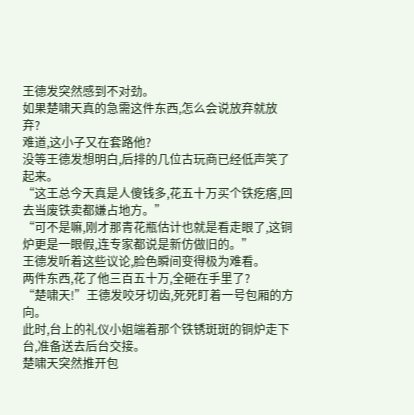王德发突然感到不对劲。
如果楚啸天真的急需这件东西,怎么会说放弃就放弃?
难道,这小子又在套路他?
没等王德发想明白,后排的几位古玩商已经低声笑了起来。
“这王总今天真是人傻钱多,花五十万买个铁疙瘩,回去当废铁卖都嫌占地方。”
“可不是嘛,刚才那青花瓶估计也就是看走眼了,这铜炉更是一眼假,连专家都说是新仿做旧的。”
王德发听着这些议论,脸色瞬间变得极为难看。
两件东西,花了他三百五十万,全砸在手里了?
“楚啸天!”王德发咬牙切齿,死死盯着一号包厢的方向。
此时,台上的礼仪小姐端着那个铁锈斑斑的铜炉走下台,准备送去后台交接。
楚啸天突然推开包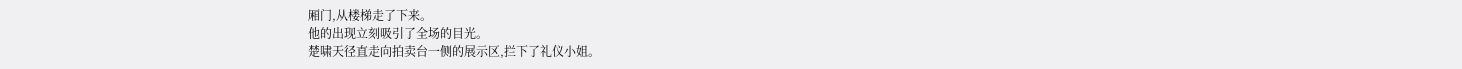厢门,从楼梯走了下来。
他的出现立刻吸引了全场的目光。
楚啸天径直走向拍卖台一侧的展示区,拦下了礼仪小姐。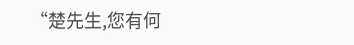“楚先生,您有何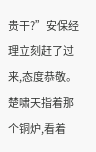贵干?”安保经理立刻赶了过来,态度恭敬。
楚啸天指着那个铜炉,看着